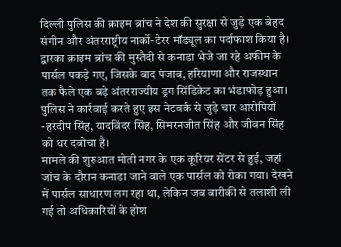दिल्ली पुलिस की क्राइम ब्रांच ने देश की सुरक्षा से जुड़े एक बेहद संगीन और अंतरराष्ट्रीय नार्को-टेरर मॉड्यूल का पर्दाफाश किया है। द्वारका क्राइम ब्रांच की मुस्तैदी से कनाडा भेजे जा रहे अफीम के पार्सल पकड़े गए, जिसके बाद पंजाब, हरियाणा और राजस्थान तक फैले एक बड़े अंतरराज्यीय ड्रग सिंडिकेट का भंडाफोड़ हुआ। पुलिस ने कार्रवाई करते हुए इस नेटवर्क से जुड़े चार आरोपियों -हरदीप सिंह, यादविंदर सिंह, सिमरनजीत सिंह और जीवन सिंह को धर दबोचा है।
मामले की शुरुआत मोती नगर के एक कूरियर सेंटर से हुई, जहां जांच के दौरान कनाडा जाने वाले एक पार्सल को रोका गया। देखने में पार्सल साधारण लग रहा था, लेकिन जब बारीकी से तलाशी ली गई तो अधिकारियों के होश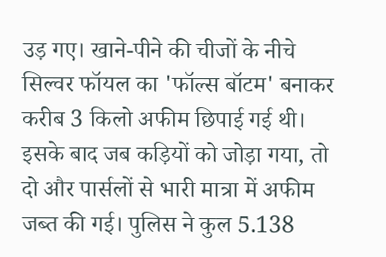उड़ गए। खाने-पीने की चीजों के नीचे सिल्वर फॉयल का 'फॉल्स बॉटम' बनाकर करीब 3 किलो अफीम छिपाई गई थी।
इसके बाद जब कड़ियों को जोड़ा गया, तो दो और पार्सलों से भारी मात्रा में अफीम जब्त की गई। पुलिस ने कुल 5.138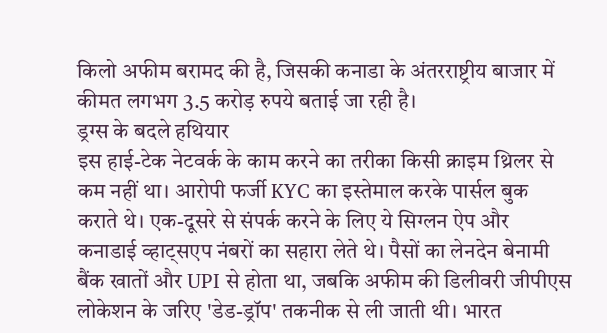किलो अफीम बरामद की है, जिसकी कनाडा के अंतरराष्ट्रीय बाजार में कीमत लगभग 3.5 करोड़ रुपये बताई जा रही है।
ड्रग्स के बदले हथियार
इस हाई-टेक नेटवर्क के काम करने का तरीका किसी क्राइम थ्रिलर से कम नहीं था। आरोपी फर्जी KYC का इस्तेमाल करके पार्सल बुक कराते थे। एक-दूसरे से संपर्क करने के लिए ये सिग्लन ऐप और कनाडाई व्हाट्सएप नंबरों का सहारा लेते थे। पैसों का लेनदेन बेनामी बैंक खातों और UPI से होता था, जबकि अफीम की डिलीवरी जीपीएस लोकेशन के जरिए 'डेड-ड्रॉप' तकनीक से ली जाती थी। भारत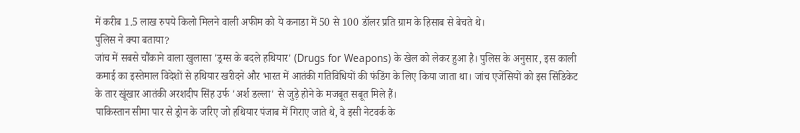में करीब 1.5 लाख रुपये किलो मिलने वाली अफीम को ये कनाडा में 50 से 100 डॉलर प्रति ग्राम के हिसाब से बेचते थे।
पुलिस ने क्या बताया?
जांच में सबसे चौंकाने वाला खुलासा 'ड्रग्स के बदले हथियार' (Drugs for Weapons) के खेल को लेकर हुआ है। पुलिस के अनुसार, इस काली कमाई का इस्तेमाल विदेशों से हथियार खरीदने और भारत में आतंकी गतिविधियों की फंडिंग के लिए किया जाता था। जांच एजेंसियों को इस सिंडिकेट के तार खूंखार आतंकी अरशदीप सिंह उर्फ 'अर्श डल्ला' से जुड़े होने के मजबूत सबूत मिले हैं।
पाकिस्तान सीमा पार से ड्रोन के जरिए जो हथियार पंजाब में गिराए जाते थे, वे इसी नेटवर्क के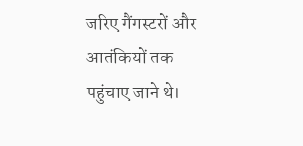जरिए गैंगस्टरों और आतंकियों तक पहुंचाए जाने थे।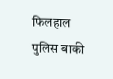फिलहाल पुलिस बाकी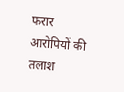फरार आरोपियों की तलाश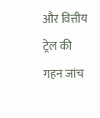और वित्तीय ट्रेल की गहन जांच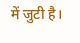में जुटी है।